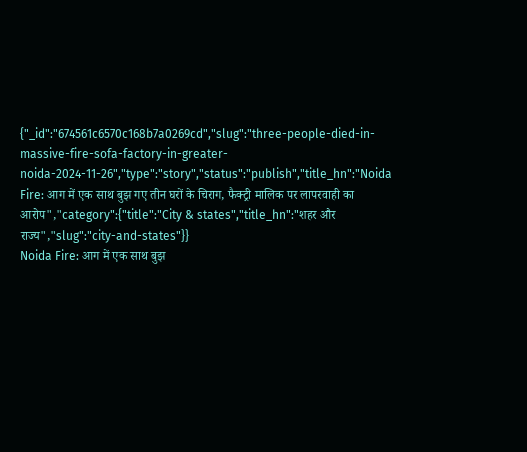{"_id":"674561c6570c168b7a0269cd","slug":"three-people-died-in-massive-fire-sofa-factory-in-greater-noida-2024-11-26","type":"story","status":"publish","title_hn":"Noida Fire: आग में एक साथ बुझ गए तीन घरों के चिराग, फैक्ट्री मालिक पर लापरवाही का आरोप","category":{"title":"City & states","title_hn":"शहर और राज्य","slug":"city-and-states"}}
Noida Fire: आग में एक साथ बुझ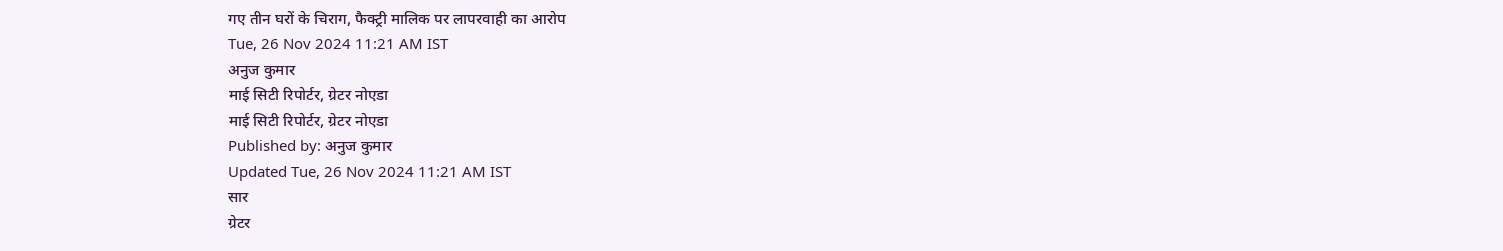गए तीन घरों के चिराग, फैक्ट्री मालिक पर लापरवाही का आरोप
Tue, 26 Nov 2024 11:21 AM IST
अनुज कुमार
माई सिटी रिपोर्टर, ग्रेटर नोएडा
माई सिटी रिपोर्टर, ग्रेटर नोएडा
Published by: अनुज कुमार
Updated Tue, 26 Nov 2024 11:21 AM IST
सार
ग्रेटर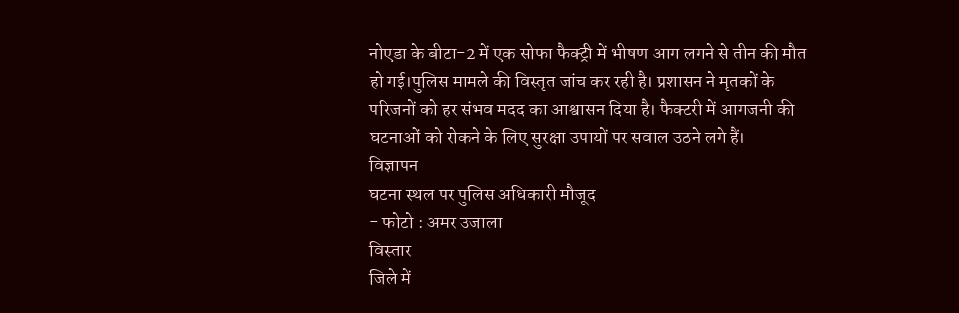नोएडा के बीटा-2 में एक सोफा फैक्ट्री में भीषण आग लगने से तीन की मौत हो गई।पुलिस मामले की विस्तृत जांच कर रही है। प्रशासन ने मृतकों के परिजनों को हर संभव मदद का आश्वासन दिया है। फैक्टरी में आगजनी की घटनाओं को रोकने के लिए सुरक्षा उपायों पर सवाल उठने लगे हैं।
विज्ञापन
घटना स्थल पर पुलिस अधिकारी मौजूद
- फोटो : अमर उजाला
विस्तार
जिले में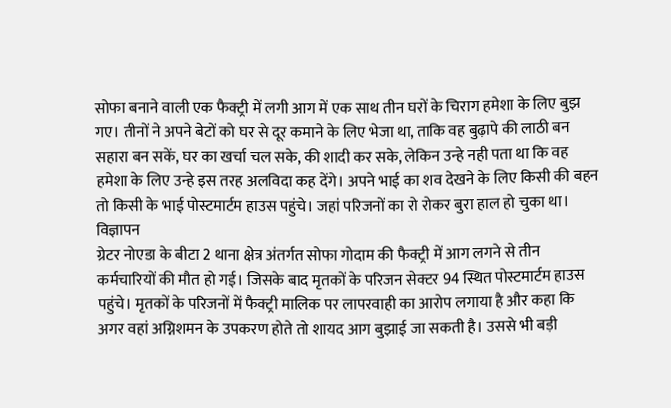सोफा बनाने वाली एक फैक्ट्री में लगी आग में एक साथ तीन घरों के चिराग हमेशा के लिए बुझ गए। तीनों ने अपने बेटों को घर से दूर कमाने के लिए भेजा था, ताकि वह बुढ़ापे की लाठी बन सहारा बन सकें, घर का खर्चा चल सके, की शादी कर सके, लेकिन उन्हे नही पता था कि वह हमेशा के लिए उन्हे इस तरह अलविदा कह देंगे। अपने भाई का शव देखने के लिए किसी की बहन तो किसी के भाई पोस्टमार्टम हाउस पहुंचे। जहां परिजनों का रो रोकर बुरा हाल हो चुका था।
विज्ञापन
ग्रेटर नोएडा के बीटा 2 थाना क्षेत्र अंतर्गत सोफा गोदाम की फैक्ट्री में आग लगने से तीन कर्मचारियों की मौत हो गई। जिसके बाद मृतकों के परिजन सेक्टर 94 स्थित पोस्टमार्टम हाउस पहुंचे। मृतकों के परिजनों में फैक्ट्री मालिक पर लापरवाही का आरोप लगाया है और कहा कि अगर वहां अग्निशमन के उपकरण होते तो शायद आग बुझाई जा सकती है। उससे भी बड़ी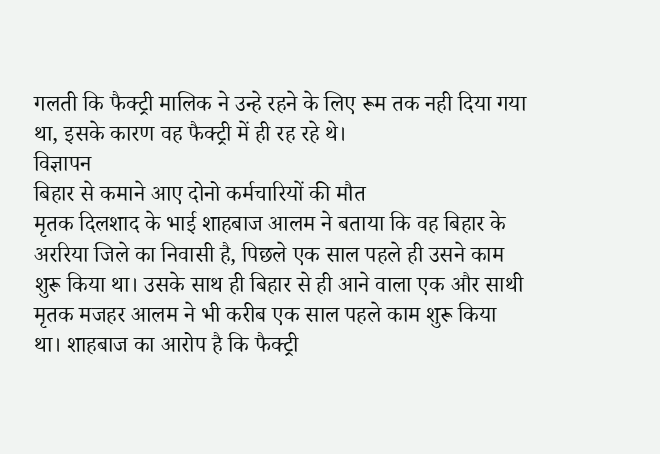गलती कि फैक्ट्री मालिक ने उन्हे रहने के लिए रूम तक नही दिया गया था, इसके कारण वह फैक्ट्री में ही रह रहे थे।
विज्ञापन
बिहार से कमाने आए दोनो कर्मचारियों की मौत
मृतक दिलशाद के भाई शाहबाज आलम ने बताया कि वह बिहार के अररिया जिले का निवासी है, पिछले एक साल पहले ही उसने काम शुरू किया था। उसके साथ ही बिहार से ही आने वाला एक और साथी मृतक मजहर आलम ने भी करीब एक साल पहले काम शुरू किया था। शाहबाज का आरोप है कि फैक्ट्री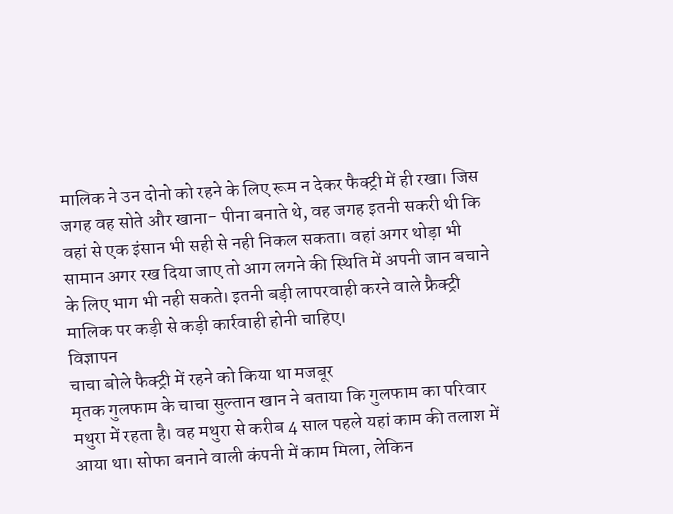मालिक ने उन दोनो को रहने के लिए रूम न देकर फैक्ट्री में ही रखा। जिस जगह वह सोते और खाना- पीना बनाते थे, वह जगह इतनी सकरी थी कि वहां से एक इंसान भी सही से नही निकल सकता। वहां अगर थोड़ा भी सामान अगर रख दिया जाए तो आग लगने की स्थिति में अपनी जान बचाने के लिए भाग भी नही सकते। इतनी बड़ी लापरवाही करने वाले फ्रैक्ट्री मालिक पर कड़ी से कड़ी कार्रवाही होनी चाहिए।
विज्ञापन
चाचा बोले फैक्ट्री में रहने को किया था मजबूर
मृतक गुलफाम के चाचा सुल्तान खान ने बताया कि गुलफाम का परिवार मथुरा में रहता है। वह मथुरा से करीब 4 साल पहले यहां काम की तलाश में आया था। सोफा बनाने वाली कंपनी में काम मिला, लेकिन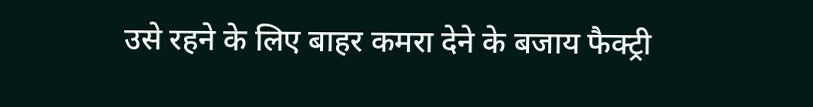उसे रहने के लिए बाहर कमरा देने के बजाय फैक्ट्री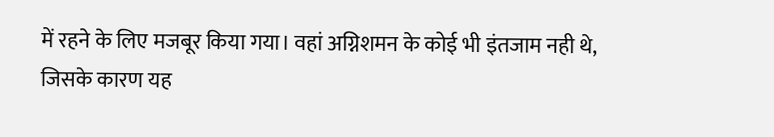में रहने के लिए मजबूर किया गया। वहां अग्निशमन के कोई भी इंतजाम नही थे, जिसके कारण यह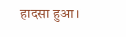हादसा हुआ।